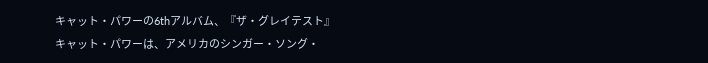キャット・パワーの6thアルバム、『ザ・グレイテスト』 キャット・パワーは、アメリカのシンガー・ソング・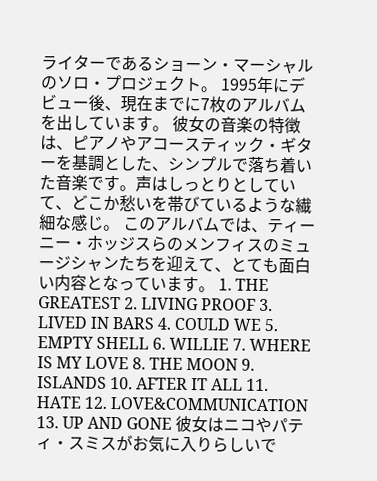ライターであるショーン・マーシャルのソロ・プロジェクト。 1995年にデビュー後、現在までに7枚のアルバムを出しています。 彼女の音楽の特徴は、ピアノやアコースティック・ギターを基調とした、シンプルで落ち着いた音楽です。声はしっとりとしていて、どこか愁いを帯びているような繊細な感じ。 このアルバムでは、ティーニー・ホッジスらのメンフィスのミュージシャンたちを迎えて、とても面白い内容となっています。 1. THE GREATEST 2. LIVING PROOF 3. LIVED IN BARS 4. COULD WE 5. EMPTY SHELL 6. WILLIE 7. WHERE IS MY LOVE 8. THE MOON 9. ISLANDS 10. AFTER IT ALL 11. HATE 12. LOVE&COMMUNICATION 13. UP AND GONE 彼女はニコやパティ・スミスがお気に入りらしいで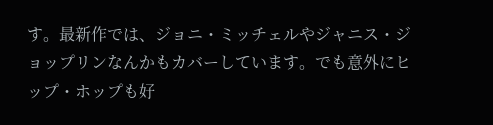す。最新作では、ジョニ・ミッチェルやジャニス・ジョップリンなんかもカバーしています。でも意外にヒップ・ホップも好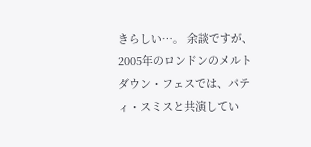きらしい…。 余談ですが、2005年のロンドンのメルトダウン・フェスでは、パティ・スミスと共演してい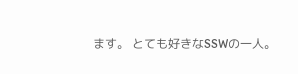ます。 とても好きなSSWの一人。